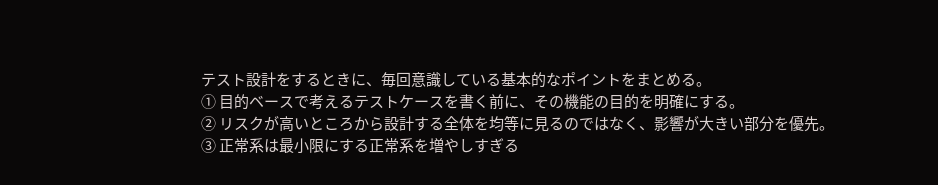テスト設計をするときに、毎回意識している基本的なポイントをまとめる。
① 目的ベースで考えるテストケースを書く前に、その機能の目的を明確にする。
② リスクが高いところから設計する全体を均等に見るのではなく、影響が大きい部分を優先。
③ 正常系は最小限にする正常系を増やしすぎる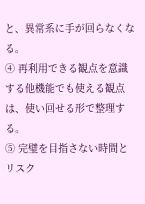と、異常系に手が回らなくなる。
④ 再利用できる観点を意識する他機能でも使える観点は、使い回せる形で整理する。
⑤ 完璧を目指さない時間とリスク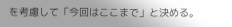を考慮して「今回はここまで」と決める。